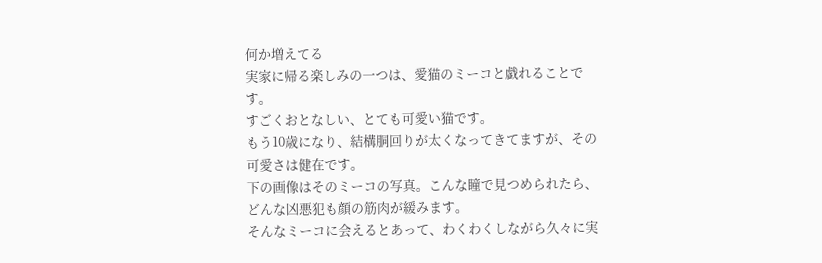何か増えてる
実家に帰る楽しみの一つは、愛猫のミーコと戯れることです。
すごくおとなしい、とても可愛い猫です。
もう10歳になり、結構胴回りが太くなってきてますが、その可愛さは健在です。
下の画像はそのミーコの写真。こんな瞳で見つめられたら、どんな凶悪犯も顔の筋肉が緩みます。
そんなミーコに会えるとあって、わくわくしながら久々に実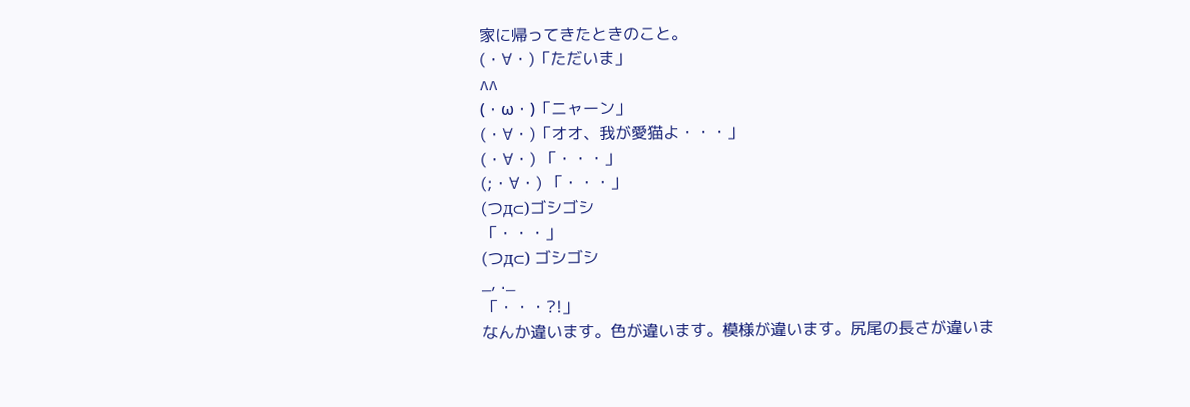家に帰ってきたときのこと。
(・∀・)「ただいま」
∧∧
(・ω・)「ニャーン」
(・∀・)「オオ、我が愛猫よ・・・」
(・∀・) 「・・・」
(;・∀・) 「・・・」
(つд⊂)ゴシゴシ
「・・・」
(つд⊂) ゴシゴシ
_, ._
「・・・?!」
なんか違います。色が違います。模様が違います。尻尾の長さが違いま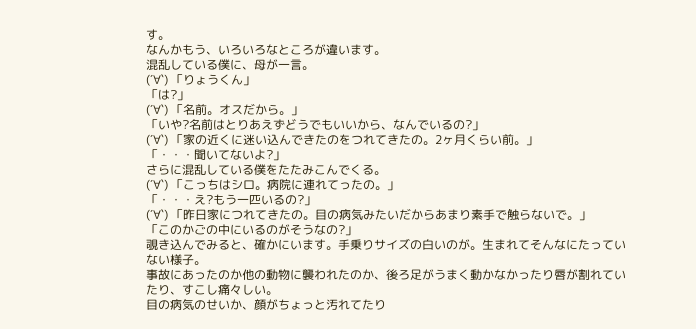す。
なんかもう、いろいろなところが違います。
混乱している僕に、母が一言。
(´∀`) 「りょうくん」
「は?」
(´∀`) 「名前。オスだから。」
「いや?名前はとりあえずどうでもいいから、なんでいるの?」
(´∀`) 「家の近くに迷い込んできたのをつれてきたの。2ヶ月くらい前。」
「・・・聞いてないよ?」
さらに混乱している僕をたたみこんでくる。
(´∀`) 「こっちはシロ。病院に連れてったの。」
「・・・え?もう一匹いるの?」
(´∀`) 「昨日家につれてきたの。目の病気みたいだからあまり素手で触らないで。」
「このかごの中にいるのがそうなの?」
覗き込んでみると、確かにいます。手乗りサイズの白いのが。生まれてそんなにたっていない様子。
事故にあったのか他の動物に襲われたのか、後ろ足がうまく動かなかったり唇が割れていたり、すこし痛々しい。
目の病気のせいか、顔がちょっと汚れてたり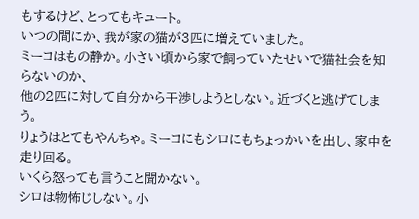もするけど、とってもキュート。
いつの間にか、我が家の猫が3匹に増えていました。
ミーコはもの静か。小さい頃から家で飼っていたせいで猫社会を知らないのか、
他の2匹に対して自分から干渉しようとしない。近づくと逃げてしまう。
りょうはとてもやんちゃ。ミーコにもシロにもちょっかいを出し、家中を走り回る。
いくら怒っても言うこと聞かない。
シロは物怖じしない。小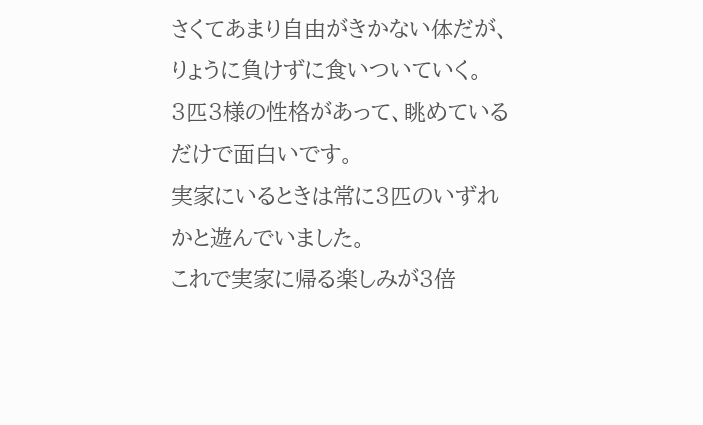さくてあまり自由がきかない体だが、りょうに負けずに食いついていく。
3匹3様の性格があって、眺めているだけで面白いです。
実家にいるときは常に3匹のいずれかと遊んでいました。
これで実家に帰る楽しみが3倍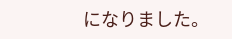になりました。